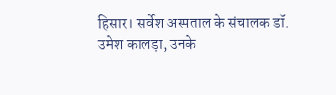हिसार। सर्वेश अस्पताल के संचालक डॉ. उमेश कालड़ा, उनके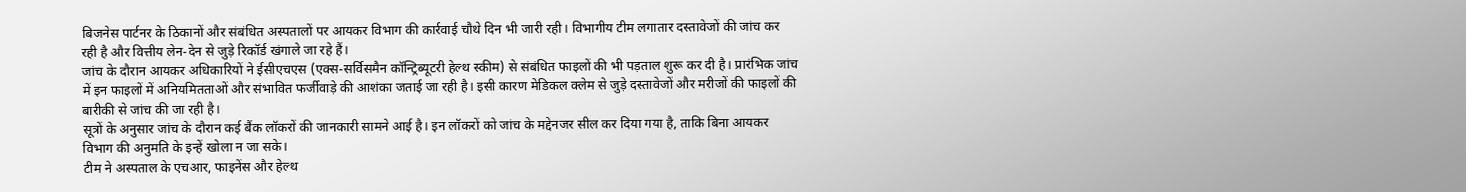बिजनेस पार्टनर के ठिकानों और संबंधित अस्पतालों पर आयकर विभाग की कार्रवाई चौथे दिन भी जारी रही। विभागीय टीम लगातार दस्तावेजों की जांच कर रही है और वित्तीय लेन-देन से जुड़े रिकॉर्ड खंगाले जा रहे हैं।
जांच के दौरान आयकर अधिकारियों ने ईसीएचएस (एक्स-सर्विसमैन कॉन्ट्रिब्यूटरी हेल्थ स्कीम) से संबंधित फाइलों की भी पड़ताल शुरू कर दी है। प्रारंभिक जांच में इन फाइलों में अनियमितताओं और संभावित फर्जीवाड़े की आशंका जताई जा रही है। इसी कारण मेडिकल क्लेम से जुड़े दस्तावेजों और मरीजों की फाइलों की बारीकी से जांच की जा रही है।
सूत्रों के अनुसार जांच के दौरान कई बैंक लॉकरों की जानकारी सामने आई है। इन लॉकरों को जांच के मद्देनजर सील कर दिया गया है, ताकि बिना आयकर विभाग की अनुमति के इन्हें खोला न जा सके।
टीम ने अस्पताल के एचआर, फाइनेंस और हेल्थ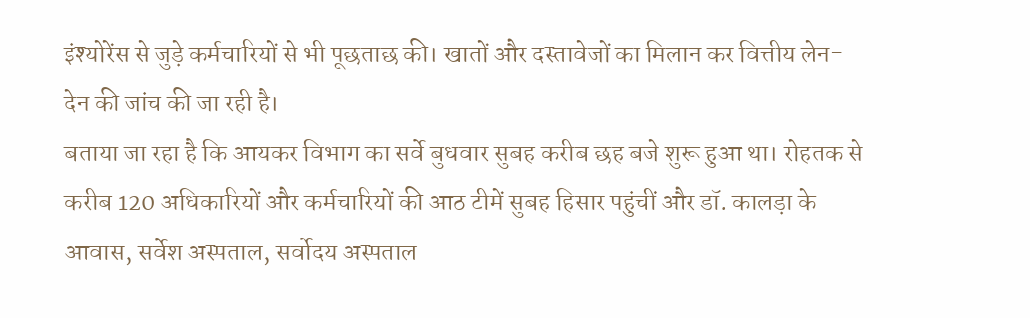इंश्योरेंस से जुड़े कर्मचारियों से भी पूछताछ की। खातों और दस्तावेजों का मिलान कर वित्तीय लेन-देन की जांच की जा रही है।
बताया जा रहा है कि आयकर विभाग का सर्वे बुधवार सुबह करीब छह बजे शुरू हुआ था। रोहतक से करीब 120 अधिकारियों और कर्मचारियों की आठ टीमें सुबह हिसार पहुंचीं और डॉ. कालड़ा के आवास, सर्वेश अस्पताल, सर्वोदय अस्पताल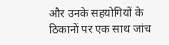और उनके सहयोगियों के ठिकानों पर एक साथ जांच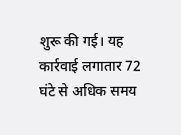शुरू की गई। यह कार्रवाई लगातार 72 घंटे से अधिक समय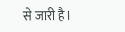से जारी है।